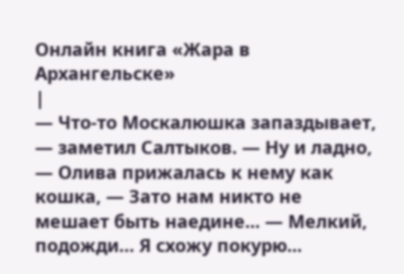Онлайн книга «Жара в Архангельске»
|
— Что-то Москалюшка запаздывает, — заметил Салтыков. — Ну и ладно, — Олива прижалась к нему как кошка, — Зато нам никто не мешает быть наедине... — Мелкий, подожди… Я схожу покурю...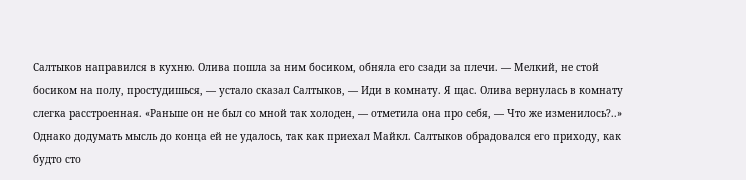Салтыков направился в кухню. Олива пошла за ним босиком, обняла его сзади за плечи. — Мелкий, не стой босиком на полу, простудишься, — устало сказал Салтыков, — Иди в комнату. Я щас. Олива вернулась в комнату слегка расстроенная. «Раньше он не был со мной так холоден, — отметила она про себя, — Что же изменилось?..» Однако додумать мысль до конца ей не удалось, так как приехал Майкл. Салтыков обрадовался его приходу, как будто сто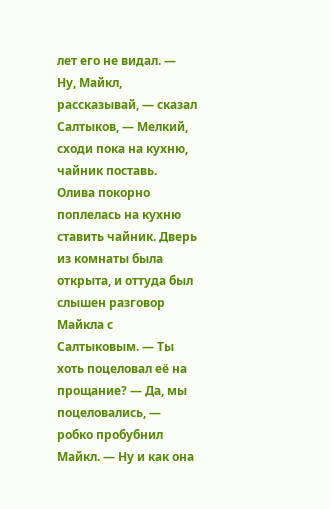лет его не видал. — Ну, Майкл, рассказывай, — сказал Салтыков, — Мелкий, сходи пока на кухню, чайник поставь. Олива покорно поплелась на кухню ставить чайник. Дверь из комнаты была открыта, и оттуда был слышен разговор Майкла с Салтыковым. — Ты хоть поцеловал её на прощание? — Да, мы поцеловались, — робко пробубнил Майкл. — Ну и как она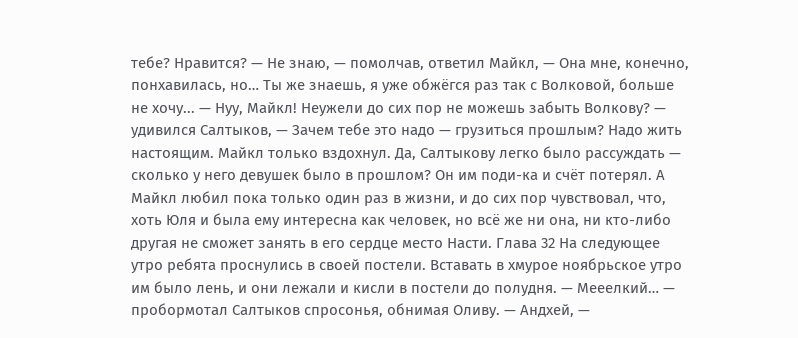тебе? Нравится? — Не знаю, — помолчав, ответил Майкл, — Она мне, конечно, понхавилась, но… Ты же знаешь, я уже обжёгся раз так с Волковой, больше не хочу... — Нуу, Майкл! Неужели до сих пор не можешь забыть Волкову? — удивился Салтыков, — Зачем тебе это надо — грузиться прошлым? Надо жить настоящим. Майкл только вздохнул. Да, Салтыкову легко было рассуждать — сколько у него девушек было в прошлом? Он им поди-ка и счёт потерял. А Майкл любил пока только один раз в жизни, и до сих пор чувствовал, что, хоть Юля и была ему интересна как человек, но всё же ни она, ни кто-либо другая не сможет занять в его сердце место Насти. Глава 32 На следующее утро ребята проснулись в своей постели. Вставать в хмурое ноябрьское утро им было лень, и они лежали и кисли в постели до полудня. — Мееелкий… — пробормотал Салтыков спросонья, обнимая Оливу. — Андхей, —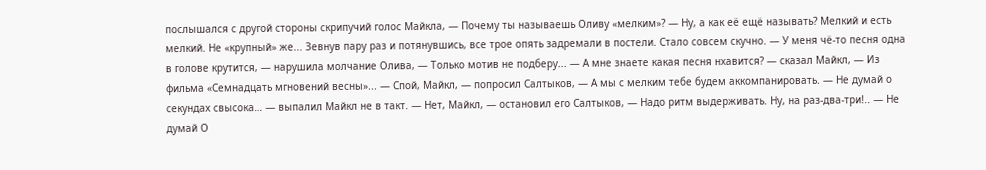послышался с другой стороны скрипучий голос Майкла, — Почему ты называешь Оливу «мелким»? — Ну, а как её ещё называть? Мелкий и есть мелкий. Не «крупный» же... Зевнув пару раз и потянувшись, все трое опять задремали в постели. Стало совсем скучно. — У меня чё-то песня одна в голове крутится, — нарушила молчание Олива, — Только мотив не подберу... — А мне знаете какая песня нхавится? — сказал Майкл, — Из фильма «Семнадцать мгновений весны»... — Спой, Майкл, — попросил Салтыков, — А мы с мелким тебе будем аккомпанировать. — Не думай о секундах свысока… — выпалил Майкл не в такт. — Нет, Майкл, — остановил его Салтыков, — Надо ритм выдерживать. Ну, на раз-два-три!.. — Не думай О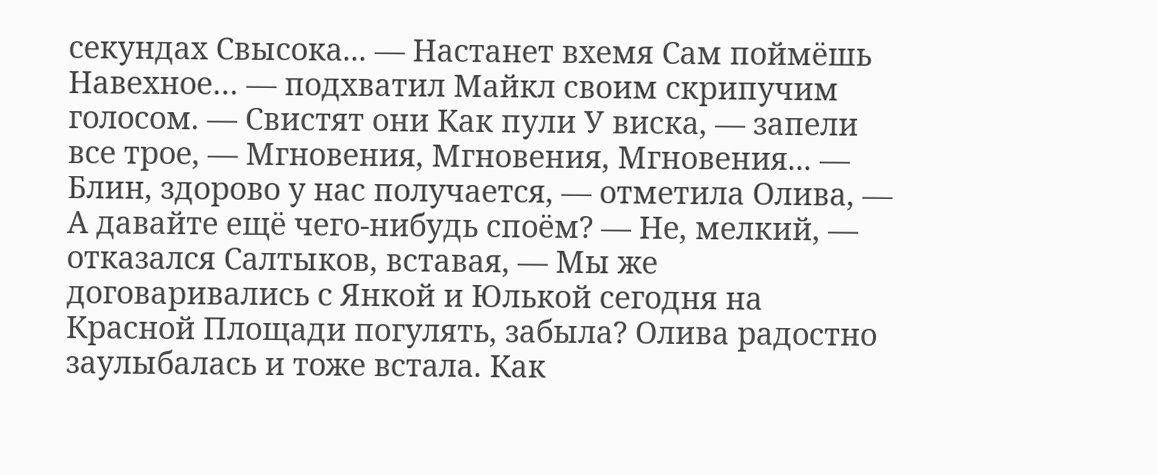секундах Свысока... — Настанет вхемя Сам поймёшь Навехное… — подхватил Майкл своим скрипучим голосом. — Свистят они Как пули У виска, — запели все трое, — Мгновения, Мгновения, Мгновения... — Блин, здорово у нас получается, — отметила Олива, — А давайте ещё чего-нибудь споём? — Не, мелкий, — отказался Салтыков, вставая, — Мы же договаривались с Янкой и Юлькой сегодня на Красной Площади погулять, забыла? Олива радостно заулыбалась и тоже встала. Как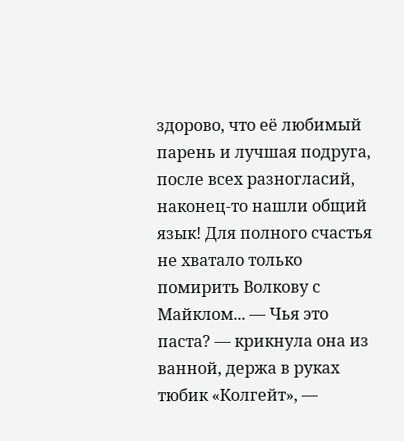здорово, что её любимый парень и лучшая подруга, после всех разногласий, наконец-то нашли общий язык! Для полного счастья не хватало только помирить Волкову с Майклом... — Чья это паста? — крикнула она из ванной, держа в руках тюбик «Колгейт», —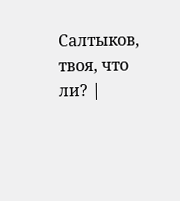Салтыков, твоя, что ли? |